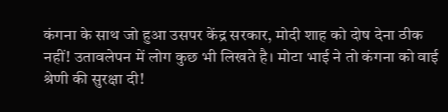कंगना के साथ जो हुआ उसपर केंद्र सरकार, मोदी शाह को दोष देना ठीक नहीं! उतावलेपन में लोग कुछ भी लिखते है। मोटा भाई ने तो कंगना को वाई श्रेणी की सुरक्षा दी!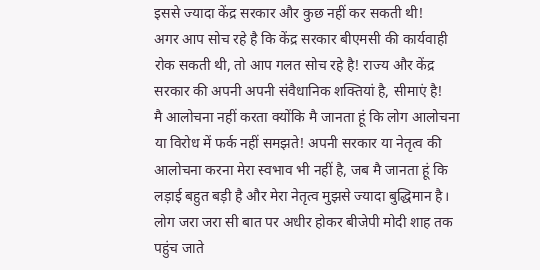इससे ज्यादा केंद्र सरकार और कुछ नहीं कर सकती थी!
अगर आप सोच रहे है कि केंद्र सरकार बीएमसी की कार्यवाही रोक सकती थी, तो आप गलत सोच रहे है! राज्य और केंद्र सरकार की अपनी अपनी संवैधानिक शक्तियां है, सीमाएं है!
मै आलोचना नहीं करता क्योंकि मै जानता हूं कि लोग आलोचना या विरोध में फर्क नहीं समझते! अपनी सरकार या नेतृत्व की आलोचना करना मेरा स्वभाव भी नहीं है, जब मै जानता हूं कि लड़ाई बहुत बड़ी है और मेरा नेतृत्व मुझसे ज्यादा बुद्धिमान है।
लोग जरा जरा सी बात पर अधीर होकर बीजेपी मोदी शाह तक पहुंच जाते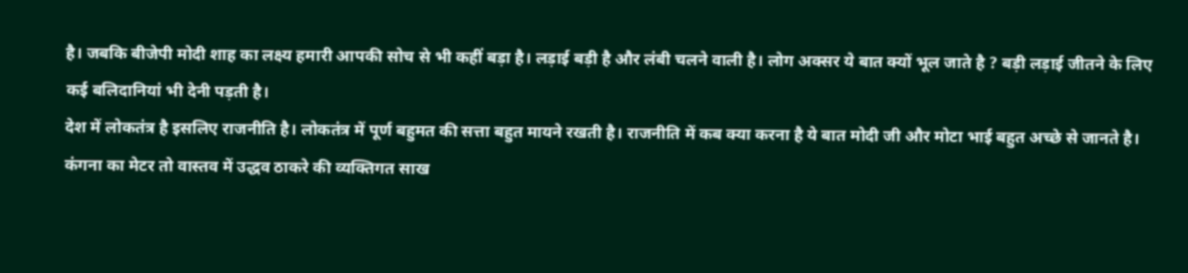है। जबकि बीजेपी मोदी शाह का लक्ष्य हमारी आपकी सोच से भी कहीं बड़ा है। लड़ाई बड़ी है और लंबी चलने वाली है। लोग अक्सर ये बात क्यों भूल जाते है ? बड़ी लड़ाई जीतने के लिए कई बलिदानियां भी देनी पड़ती है।
देश में लोकतंत्र है इसलिए राजनीति है। लोकतंत्र में पूर्ण बहुमत की सत्ता बहुत मायने रखती है। राजनीति में कब क्या करना है ये बात मोदी जी और मोटा भाई बहुत अच्छे से जानते है।
कंगना का मेटर तो वास्तव में उद्धव ठाकरे की व्यक्तिगत साख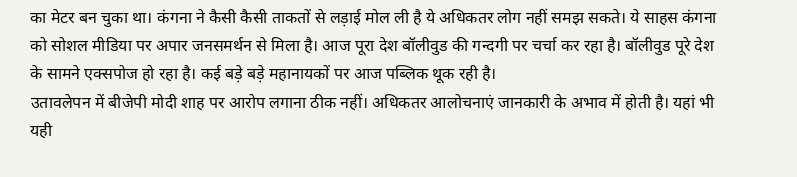का मेटर बन चुका था। कंगना ने कैसी कैसी ताकतों से लड़ाई मोल ली है ये अधिकतर लोग नहीं समझ सकते। ये साहस कंगना को सोशल मीडिया पर अपार जनसमर्थन से मिला है। आज पूरा देश बॉलीवुड की गन्दगी पर चर्चा कर रहा है। बॉलीवुड पूरे देश के सामने एक्सपोज हो रहा है। कई बड़े बड़े महानायकों पर आज पब्लिक थूक रही है।
उतावलेपन में बीजेपी मोदी शाह पर आरोप लगाना ठीक नहीं। अधिकतर आलोचनाएं जानकारी के अभाव में होती है। यहां भी यही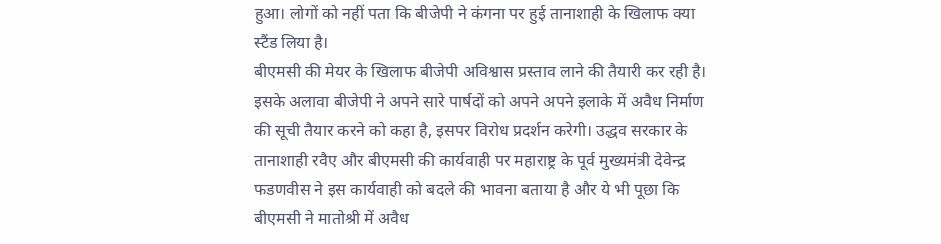हुआ। लोगों को नहीं पता कि बीजेपी ने कंगना पर हुई तानाशाही के खिलाफ क्या स्टैंड लिया है।
बीएमसी की मेयर के खिलाफ बीजेपी अविश्वास प्रस्ताव लाने की तैयारी कर रही है। इसके अलावा बीजेपी ने अपने सारे पार्षदों को अपने अपने इलाके में अवैध निर्माण की सूची तैयार करने को कहा है, इसपर विरोध प्रदर्शन करेगी। उद्धव सरकार के तानाशाही रवैए और बीएमसी की कार्यवाही पर महाराष्ट्र के पूर्व मुख्यमंत्री देवेन्द्र फडणवीस ने इस कार्यवाही को बदले की भावना बताया है और ये भी पूछा कि बीएमसी ने मातोश्री में अवैध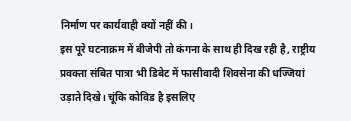निर्माण पर कार्यवाही क्यों नहीं की।
इस पूरे घटनाक्रम में बीजेपी तो कंगना के साथ ही दिख रही है, राष्ट्रीय प्रवक्ता संबित पात्रा भी डिबेट में फासीवादी शिवसेना की धज्जियां उड़ाते दिखे। चूंकि कोविड है इसलिए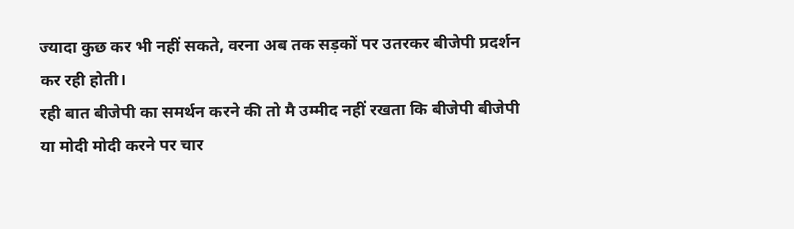ज्यादा कुछ कर भी नहीं सकते, वरना अब तक सड़कों पर उतरकर बीजेपी प्रदर्शन कर रही होती।
रही बात बीजेपी का समर्थन करने की तो मै उम्मीद नहीं रखता कि बीजेपी बीजेपी या मोदी मोदी करने पर चार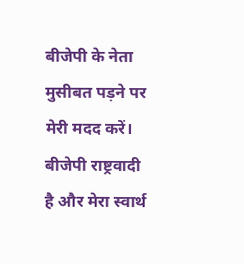बीजेपी के नेता मुसीबत पड़ने पर मेरी मदद करें। बीजेपी राष्ट्रवादी है और मेरा स्वार्थ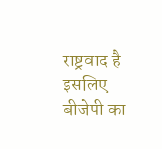राष्ट्रवाद है इसलिए बीजेपी का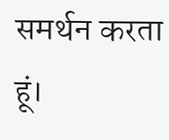समर्थन करता हूं।